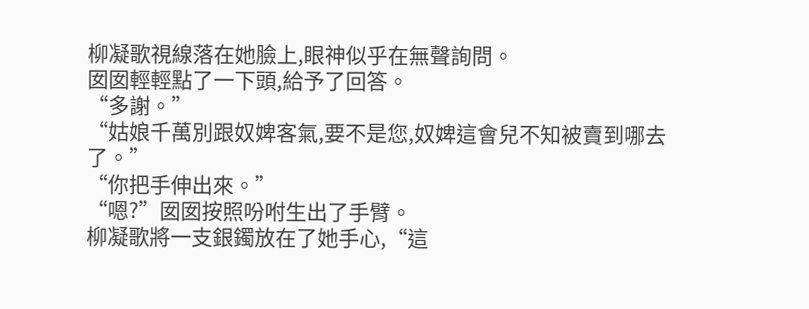柳凝歌視線落在她臉上,眼神似乎在無聲詢問。
囡囡輕輕點了一下頭,給予了回答。
“多謝。”
“姑娘千萬別跟奴婢客氣,要不是您,奴婢這會兒不知被賣到哪去了。”
“你把手伸出來。”
“嗯?”囡囡按照吩咐生出了手臂。
柳凝歌將一支銀鐲放在了她手心,“這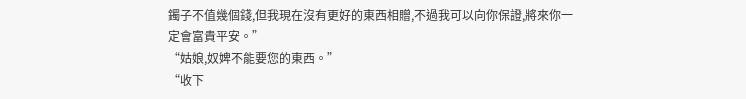鐲子不值幾個錢,但我現在沒有更好的東西相贈,不過我可以向你保證,將來你一定會富貴平安。”
“姑娘,奴婢不能要您的東西。”
“收下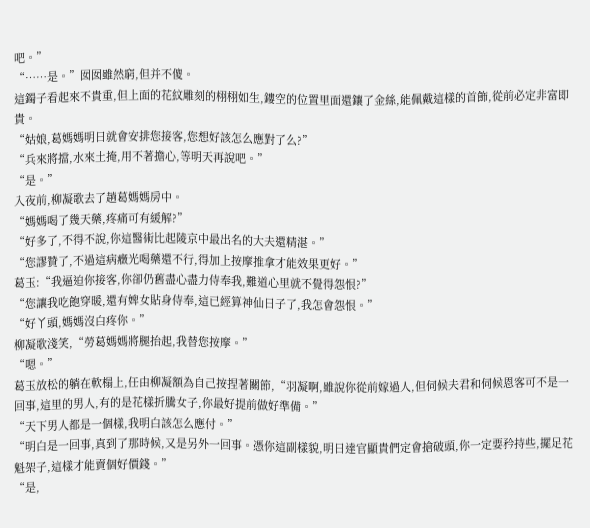吧。”
“……是。”囡囡雖然窮,但并不傻。
這鐲子看起來不貴重,但上面的花紋雕刻的栩栩如生,鏤空的位置里面還鑲了金絲,能佩戴這樣的首飾,從前必定非富即貴。
“姑娘,葛媽媽明日就會安排您接客,您想好該怎么應對了么?”
“兵來將擋,水來土掩,用不著擔心,等明天再說吧。”
“是。”
入夜前,柳凝歌去了趟葛媽媽房中。
“媽媽喝了幾天藥,疼痛可有緩解?”
“好多了,不得不說,你這醫術比起陵京中最出名的大夫還精湛。”
“您謬贊了,不過這病癥光喝藥還不行,得加上按摩推拿才能效果更好。”
葛玉:“我逼迫你接客,你卻仍舊盡心盡力侍奉我,難道心里就不覺得怨恨?”
“您讓我吃飽穿暖,還有婢女貼身侍奉,這已經算神仙日子了,我怎會怨恨。”
“好丫頭,媽媽沒白疼你。”
柳凝歌淺笑,“勞葛媽媽將腿抬起,我替您按摩。”
“嗯。”
葛玉放松的躺在軟榻上,任由柳凝額為自己按捏著關節,“羽凝啊,雖說你從前嫁過人,但伺候夫君和伺候恩客可不是一回事,這里的男人,有的是花樣折騰女子,你最好提前做好準備。”
“天下男人都是一個樣,我明白該怎么應付。”
“明白是一回事,真到了那時候,又是另外一回事。憑你這副樣貌,明日達官顯貴們定會搶破頭,你一定要矜持些,擺足花魁架子,這樣才能賣個好價錢。”
“是,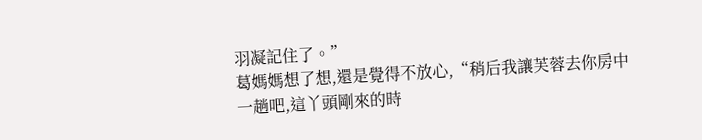羽凝記住了。”
葛媽媽想了想,還是覺得不放心,“稍后我讓芙蓉去你房中一趟吧,這丫頭剛來的時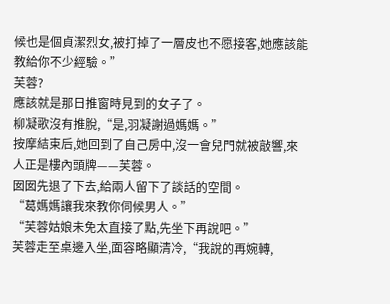候也是個貞潔烈女,被打掉了一層皮也不愿接客,她應該能教給你不少經驗。”
芙蓉?
應該就是那日推窗時見到的女子了。
柳凝歌沒有推脫,“是,羽凝謝過媽媽。”
按摩結束后,她回到了自己房中,沒一會兒門就被敲響,來人正是樓內頭牌——芙蓉。
囡囡先退了下去,給兩人留下了談話的空間。
“葛媽媽讓我來教你伺候男人。”
“芙蓉姑娘未免太直接了點,先坐下再說吧。”
芙蓉走至桌邊入坐,面容略顯清冷,“我說的再婉轉,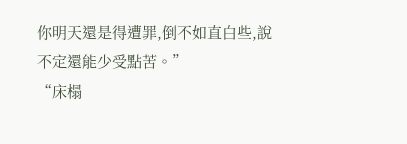你明天還是得遭罪,倒不如直白些,說不定還能少受點苦。”
“床榻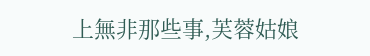上無非那些事,芙蓉姑娘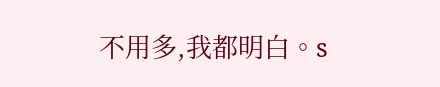不用多,我都明白。s